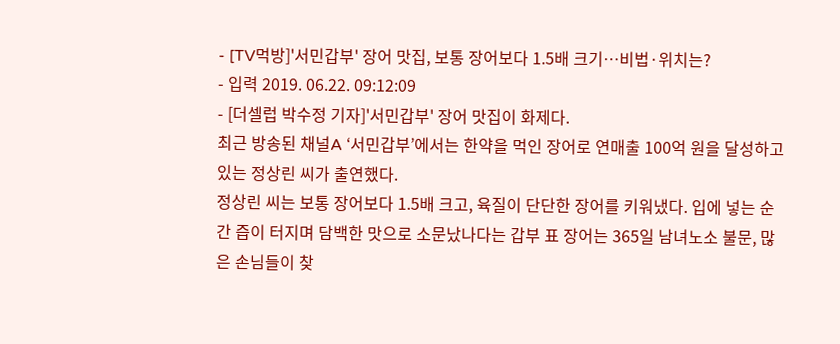- [TV먹방]'서민갑부' 장어 맛집, 보통 장어보다 1.5배 크기…비법·위치는?
- 입력 2019. 06.22. 09:12:09
- [더셀럽 박수정 기자]'서민갑부' 장어 맛집이 화제다.
최근 방송된 채널A ‘서민갑부’에서는 한약을 먹인 장어로 연매출 100억 원을 달성하고 있는 정상린 씨가 출연했다.
정상린 씨는 보통 장어보다 1.5배 크고, 육질이 단단한 장어를 키워냈다. 입에 넣는 순간 즙이 터지며 담백한 맛으로 소문났나다는 갑부 표 장어는 365일 남녀노소 불문, 많은 손님들이 찾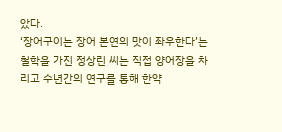았다.
‘장어구이는 장어 본연의 맛이 좌우한다’는 철학을 가진 정상린 씨는 직접 양어장을 차리고 수년간의 연구를 통해 한약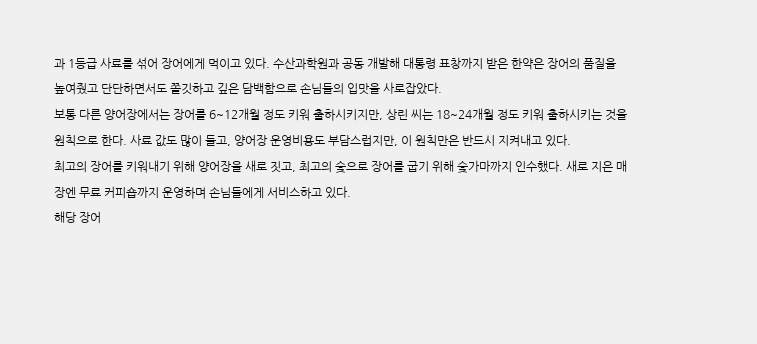과 1등급 사료를 섞어 장어에게 먹이고 있다. 수산과학원과 공동 개발해 대통령 표창까지 받은 한약은 장어의 품질을 높여줬고 단단하면서도 쫄깃하고 깊은 담백함으로 손님들의 입맛을 사로잡았다.
보통 다른 양어장에서는 장어를 6~12개월 정도 키워 출하시키지만, 상린 씨는 18~24개월 정도 키워 출하시키는 것을 원칙으로 한다. 사료 값도 많이 들고, 양어장 운영비용도 부담스럽지만, 이 원칙만은 반드시 지켜내고 있다.
최고의 장어를 키워내기 위해 양어장을 새로 짓고, 최고의 숯으로 장어를 굽기 위해 숯가마까지 인수했다. 새로 지은 매장엔 무료 커피숍까지 운영하며 손님들에게 서비스하고 있다.
해당 장어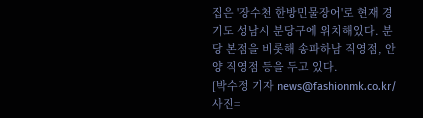집은 '장수천 한방민물장어'로 현재 경기도 성남시 분당구에 위치해있다. 분당 본점을 비롯해 송파하남 직영점, 안양 직영점 등을 두고 있다.
[박수정 기자 news@fashionmk.co.kr/ 사진=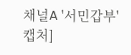채널A '서민갑부' 캡처]